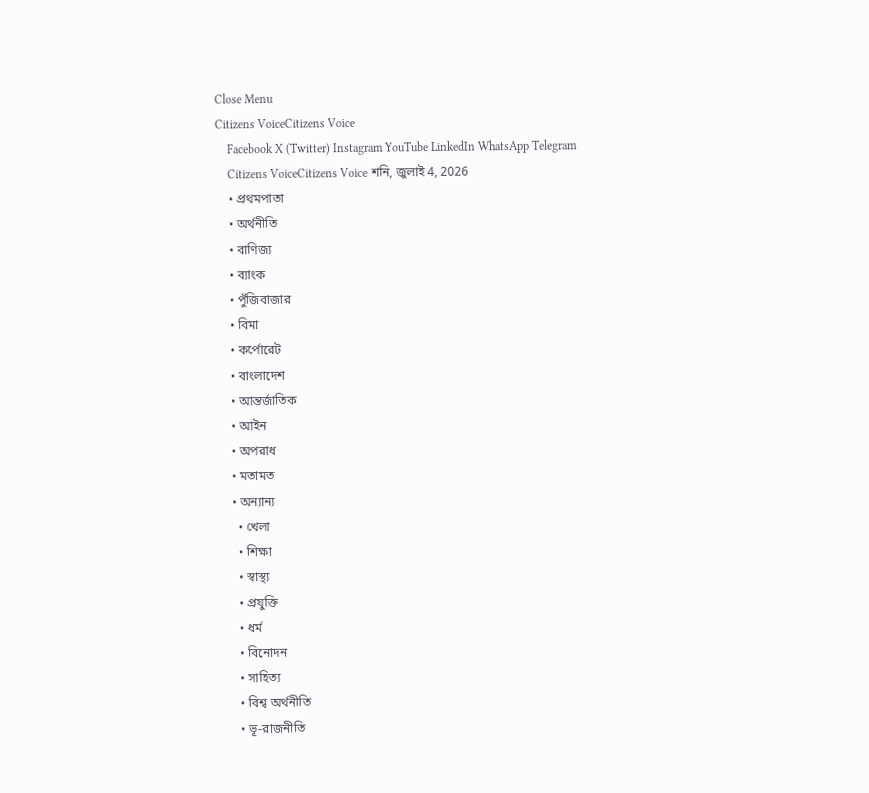Close Menu
Citizens VoiceCitizens Voice
    Facebook X (Twitter) Instagram YouTube LinkedIn WhatsApp Telegram
    Citizens VoiceCitizens Voice শনি, জুলাই 4, 2026
    • প্রথমপাতা
    • অর্থনীতি
    • বাণিজ্য
    • ব্যাংক
    • পুঁজিবাজার
    • বিমা
    • কর্পোরেট
    • বাংলাদেশ
    • আন্তর্জাতিক
    • আইন
    • অপরাধ
    • মতামত
    • অন্যান্য
      • খেলা
      • শিক্ষা
      • স্বাস্থ্য
      • প্রযুক্তি
      • ধর্ম
      • বিনোদন
      • সাহিত্য
      • বিশ্ব অর্থনীতি
      • ভূ-রাজনীতি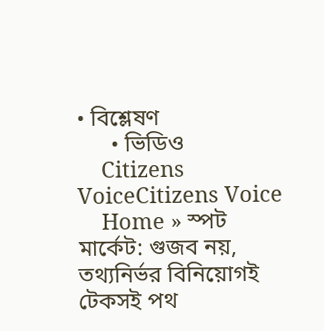• বিশ্লেষণ
      • ভিডিও
    Citizens VoiceCitizens Voice
    Home » স্পট মার্কেট: গুজব নয়, তথ্যনির্ভর বিনিয়োগই টেকসই পথ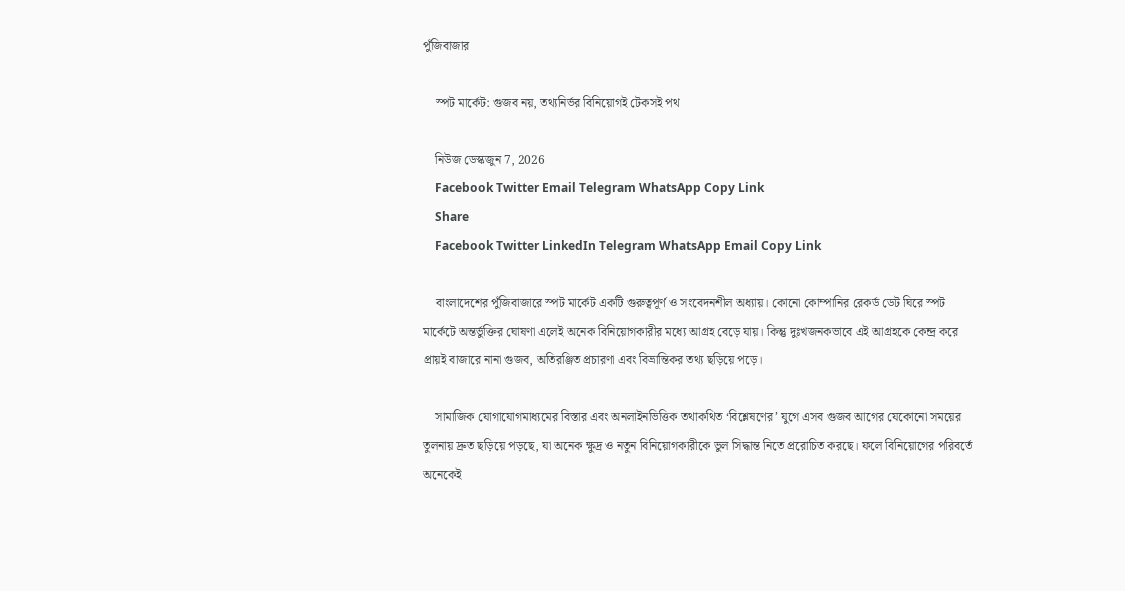পুঁজিবাজার

    স্পট মার্কেট: গুজব নয়, তথ্যনির্ভর বিনিয়োগই টেকসই পথ

    নিউজ ডেস্কজুন 7, 2026
    Facebook Twitter Email Telegram WhatsApp Copy Link
    Share
    Facebook Twitter LinkedIn Telegram WhatsApp Email Copy Link

    বাংলাদেশের পুঁজিবাজারে স্পট মার্কেট একটি গুরুত্বপূর্ণ ও সংবেদনশীল অধ্যায়। কোনো কোম্পানির রেকর্ড ডেট ঘিরে স্পট মার্কেটে অন্তর্ভুক্তির ঘোষণা এলেই অনেক বিনিয়োগকারীর মধ্যে আগ্রহ বেড়ে যায়। কিন্তু দুঃখজনকভাবে এই আগ্রহকে কেন্দ্র করে প্রায়ই বাজারে নানা গুজব, অতিরঞ্জিত প্রচারণা এবং বিভ্রান্তিকর তথ্য ছড়িয়ে পড়ে।

    সামাজিক যোগাযোগমাধ্যমের বিস্তার এবং অনলাইনভিত্তিক তথাকথিত ‘বিশ্লেষণের’ যুগে এসব গুজব আগের যেকোনো সময়ের তুলনায় দ্রুত ছড়িয়ে পড়ছে, যা অনেক ক্ষুদ্র ও নতুন বিনিয়োগকারীকে ভুল সিদ্ধান্ত নিতে প্ররোচিত করছে। ফলে বিনিয়োগের পরিবর্তে অনেকেই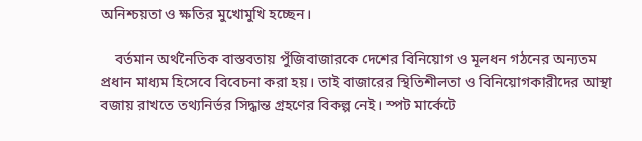অনিশ্চয়তা ও ক্ষতির মুখোমুখি হচ্ছেন।

    বর্তমান অর্থনৈতিক বাস্তবতায় পুঁজিবাজারকে দেশের বিনিয়োগ ও মূলধন গঠনের অন্যতম প্রধান মাধ্যম হিসেবে বিবেচনা করা হয়। তাই বাজারের স্থিতিশীলতা ও বিনিয়োগকারীদের আস্থা বজায় রাখতে তথ্যনির্ভর সিদ্ধান্ত গ্রহণের বিকল্প নেই। স্পট মার্কেটে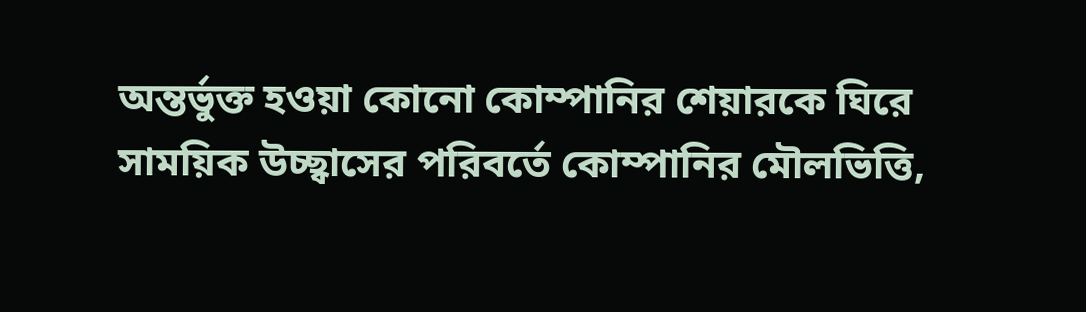অন্তর্ভুক্ত হওয়া কোনো কোম্পানির শেয়ারকে ঘিরে সাময়িক উচ্ছ্বাসের পরিবর্তে কোম্পানির মৌলভিত্তি,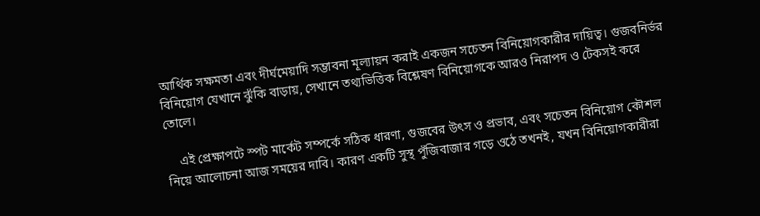আর্থিক সক্ষমতা এবং দীর্ঘমেয়াদি সম্ভাবনা মূল্যায়ন করাই একজন সচেতন বিনিয়োগকারীর দায়িত্ব। গুজবনির্ভর বিনিয়োগ যেখানে ঝুঁকি বাড়ায়, সেখানে তথ্যভিত্তিক বিশ্লেষণ বিনিয়োগকে আরও নিরাপদ ও টেকসই করে তোলে।

    এই প্রেক্ষাপটে স্পট মার্কেট সম্পর্কে সঠিক ধারণা, গুজবের উৎস ও প্রভাব, এবং সচেতন বিনিয়োগ কৌশল নিয়ে আলোচনা আজ সময়ের দাবি। কারণ একটি সুস্থ পুঁজিবাজার গড়ে ওঠে তখনই, যখন বিনিয়োগকারীরা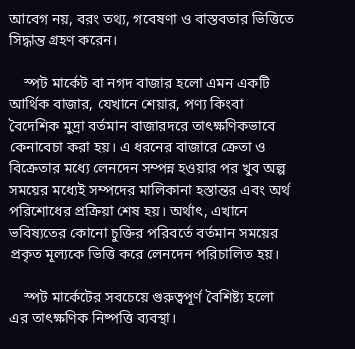আবেগ নয়, বরং তথ্য, গবেষণা ও বাস্তবতার ভিত্তিতে সিদ্ধান্ত গ্রহণ করেন।

    স্পট মার্কেট বা নগদ বাজার হলো এমন একটি আর্থিক বাজার, যেখানে শেয়ার, পণ্য কিংবা বৈদেশিক মুদ্রা বর্তমান বাজারদরে তাৎক্ষণিকভাবে কেনাবেচা করা হয়। এ ধরনের বাজারে ক্রেতা ও বিক্রেতার মধ্যে লেনদেন সম্পন্ন হওয়ার পর খুব অল্প সময়ের মধ্যেই সম্পদের মালিকানা হস্তান্তর এবং অর্থ পরিশোধের প্রক্রিয়া শেষ হয়। অর্থাৎ, এখানে ভবিষ্যতের কোনো চুক্তির পরিবর্তে বর্তমান সময়ের প্রকৃত মূল্যকে ভিত্তি করে লেনদেন পরিচালিত হয়।

    স্পট মার্কেটের সবচেয়ে গুরুত্বপূর্ণ বৈশিষ্ট্য হলো এর তাৎক্ষণিক নিষ্পত্তি ব্যবস্থা।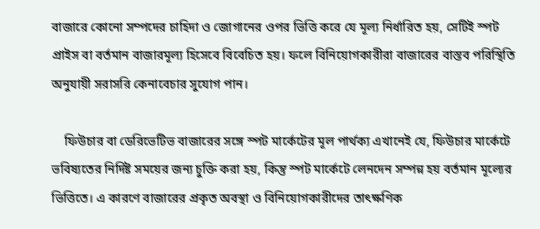বাজারে কোনো সম্পদের চাহিদা ও জোগানের ওপর ভিত্তি করে যে মূল্য নির্ধারিত হয়, সেটিই স্পট প্রাইস বা বর্তমান বাজারমূল্য হিসেবে বিবেচিত হয়। ফলে বিনিয়োগকারীরা বাজারের বাস্তব পরিস্থিতি অনুযায়ী সরাসরি কেনাবেচার সুযোগ পান।

    ফিউচার বা ডেরিভেটিভ বাজারের সঙ্গে স্পট মার্কেটের মূল পার্থক্য এখানেই যে, ফিউচার মার্কেটে ভবিষ্যতের নির্দিষ্ট সময়ের জন্য চুক্তি করা হয়, কিন্তু স্পট মার্কেটে লেনদেন সম্পন্ন হয় বর্তমান মূল্যের ভিত্তিতে। এ কারণে বাজারের প্রকৃত অবস্থা ও বিনিয়োগকারীদের তাৎক্ষণিক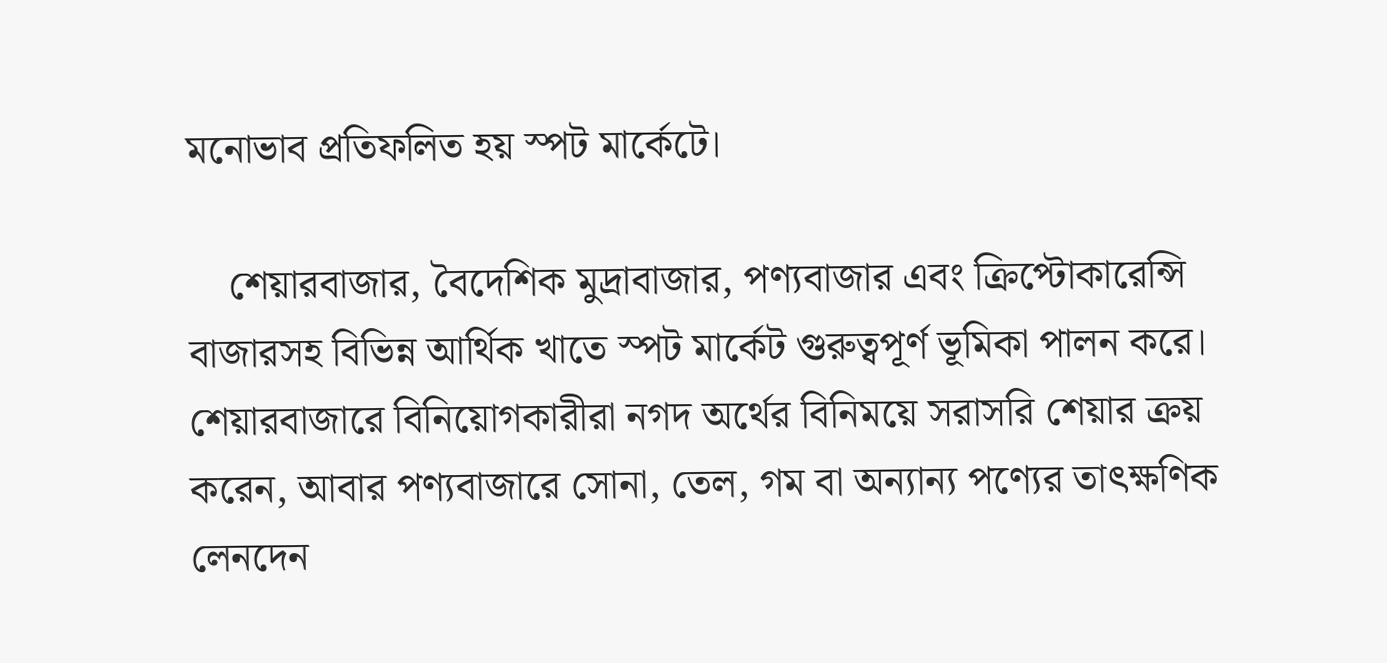মনোভাব প্রতিফলিত হয় স্পট মার্কেটে।

    শেয়ারবাজার, বৈদেশিক মুদ্রাবাজার, পণ্যবাজার এবং ক্রিপ্টোকারেন্সি বাজারসহ বিভিন্ন আর্থিক খাতে স্পট মার্কেট গুরুত্বপূর্ণ ভূমিকা পালন করে। শেয়ারবাজারে বিনিয়োগকারীরা নগদ অর্থের বিনিময়ে সরাসরি শেয়ার ক্রয় করেন, আবার পণ্যবাজারে সোনা, তেল, গম বা অন্যান্য পণ্যের তাৎক্ষণিক লেনদেন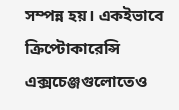সম্পন্ন হয়। একইভাবে ক্রিপ্টোকারেন্সি এক্সচেঞ্জগুলোতেও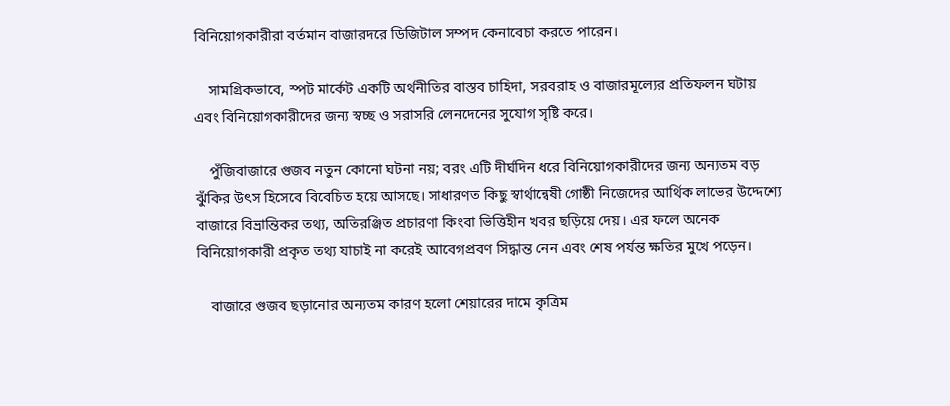বিনিয়োগকারীরা বর্তমান বাজারদরে ডিজিটাল সম্পদ কেনাবেচা করতে পারেন।

    সামগ্রিকভাবে, স্পট মার্কেট একটি অর্থনীতির বাস্তব চাহিদা, সরবরাহ ও বাজারমূল্যের প্রতিফলন ঘটায় এবং বিনিয়োগকারীদের জন্য স্বচ্ছ ও সরাসরি লেনদেনের সুযোগ সৃষ্টি করে।

    পুঁজিবাজারে গুজব নতুন কোনো ঘটনা নয়; বরং এটি দীর্ঘদিন ধরে বিনিয়োগকারীদের জন্য অন্যতম বড় ঝুঁকির উৎস হিসেবে বিবেচিত হয়ে আসছে। সাধারণত কিছু স্বার্থান্বেষী গোষ্ঠী নিজেদের আর্থিক লাভের উদ্দেশ্যে বাজারে বিভ্রান্তিকর তথ্য, অতিরঞ্জিত প্রচারণা কিংবা ভিত্তিহীন খবর ছড়িয়ে দেয়। এর ফলে অনেক বিনিয়োগকারী প্রকৃত তথ্য যাচাই না করেই আবেগপ্রবণ সিদ্ধান্ত নেন এবং শেষ পর্যন্ত ক্ষতির মুখে পড়েন।

    বাজারে গুজব ছড়ানোর অন্যতম কারণ হলো শেয়ারের দামে কৃত্রিম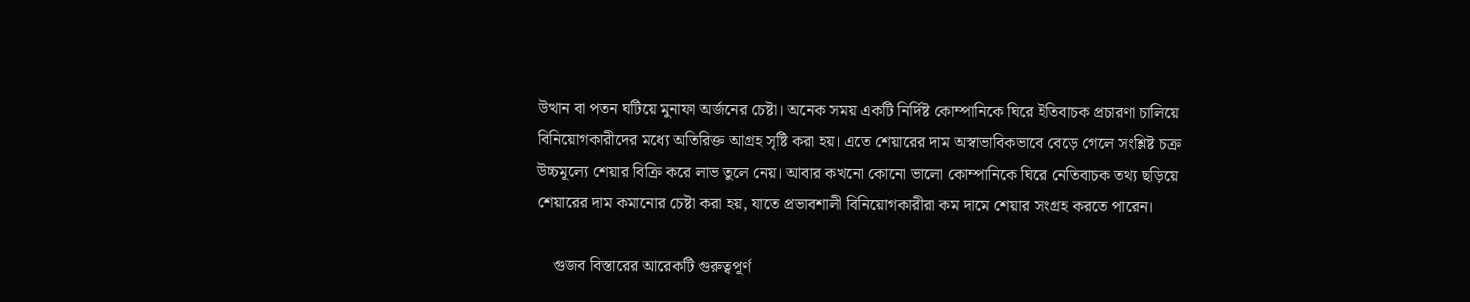উত্থান বা পতন ঘটিয়ে মুনাফা অর্জনের চেষ্টা। অনেক সময় একটি নির্দিষ্ট কোম্পানিকে ঘিরে ইতিবাচক প্রচারণা চালিয়ে বিনিয়োগকারীদের মধ্যে অতিরিক্ত আগ্রহ সৃষ্টি করা হয়। এতে শেয়ারের দাম অস্বাভাবিকভাবে বেড়ে গেলে সংশ্লিষ্ট চক্র উচ্চমূল্যে শেয়ার বিক্রি করে লাভ তুলে নেয়। আবার কখনো কোনো ভালো কোম্পানিকে ঘিরে নেতিবাচক তথ্য ছড়িয়ে শেয়ারের দাম কমানোর চেষ্টা করা হয়, যাতে প্রভাবশালী বিনিয়োগকারীরা কম দামে শেয়ার সংগ্রহ করতে পারেন।

    গুজব বিস্তারের আরেকটি গুরুত্বপূর্ণ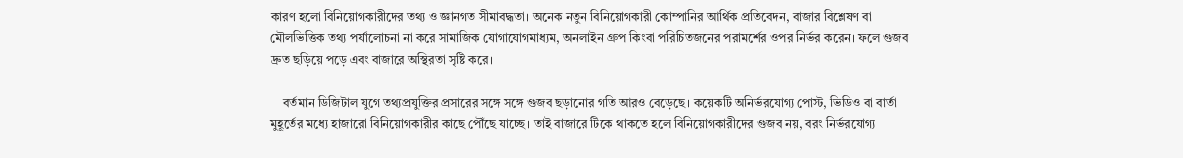কারণ হলো বিনিয়োগকারীদের তথ্য ও জ্ঞানগত সীমাবদ্ধতা। অনেক নতুন বিনিয়োগকারী কোম্পানির আর্থিক প্রতিবেদন, বাজার বিশ্লেষণ বা মৌলভিত্তিক তথ্য পর্যালোচনা না করে সামাজিক যোগাযোগমাধ্যম, অনলাইন গ্রুপ কিংবা পরিচিতজনের পরামর্শের ওপর নির্ভর করেন। ফলে গুজব দ্রুত ছড়িয়ে পড়ে এবং বাজারে অস্থিরতা সৃষ্টি করে।

    বর্তমান ডিজিটাল যুগে তথ্যপ্রযুক্তির প্রসারের সঙ্গে সঙ্গে গুজব ছড়ানোর গতি আরও বেড়েছে। কয়েকটি অনির্ভরযোগ্য পোস্ট, ভিডিও বা বার্তা মুহূর্তের মধ্যে হাজারো বিনিয়োগকারীর কাছে পৌঁছে যাচ্ছে। তাই বাজারে টিকে থাকতে হলে বিনিয়োগকারীদের গুজব নয়, বরং নির্ভরযোগ্য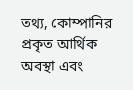তথ্য, কোম্পানির প্রকৃত আর্থিক অবস্থা এবং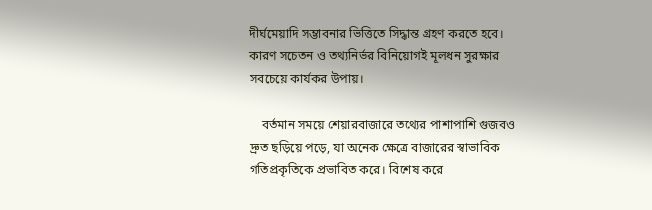দীর্ঘমেয়াদি সম্ভাবনার ভিত্তিতে সিদ্ধান্ত গ্রহণ করতে হবে। কারণ সচেতন ও তথ্যনির্ভর বিনিয়োগই মূলধন সুরক্ষার সবচেয়ে কার্যকর উপায়।

    বর্তমান সময়ে শেয়ারবাজারে তথ্যের পাশাপাশি গুজবও দ্রুত ছড়িয়ে পড়ে, যা অনেক ক্ষেত্রে বাজারের স্বাভাবিক গতিপ্রকৃতিকে প্রভাবিত করে। বিশেষ করে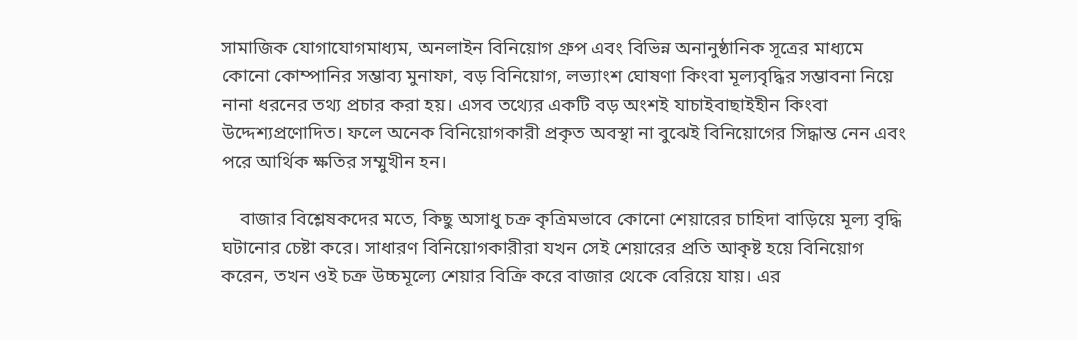সামাজিক যোগাযোগমাধ্যম, অনলাইন বিনিয়োগ গ্রুপ এবং বিভিন্ন অনানুষ্ঠানিক সূত্রের মাধ্যমে কোনো কোম্পানির সম্ভাব্য মুনাফা, বড় বিনিয়োগ, লভ্যাংশ ঘোষণা কিংবা মূল্যবৃদ্ধির সম্ভাবনা নিয়ে নানা ধরনের তথ্য প্রচার করা হয়। এসব তথ্যের একটি বড় অংশই যাচাইবাছাইহীন কিংবা উদ্দেশ্যপ্রণোদিত। ফলে অনেক বিনিয়োগকারী প্রকৃত অবস্থা না বুঝেই বিনিয়োগের সিদ্ধান্ত নেন এবং পরে আর্থিক ক্ষতির সম্মুখীন হন।

    বাজার বিশ্লেষকদের মতে, কিছু অসাধু চক্র কৃত্রিমভাবে কোনো শেয়ারের চাহিদা বাড়িয়ে মূল্য বৃদ্ধি ঘটানোর চেষ্টা করে। সাধারণ বিনিয়োগকারীরা যখন সেই শেয়ারের প্রতি আকৃষ্ট হয়ে বিনিয়োগ করেন, তখন ওই চক্র উচ্চমূল্যে শেয়ার বিক্রি করে বাজার থেকে বেরিয়ে যায়। এর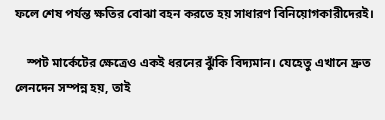ফলে শেষ পর্যন্ত ক্ষতির বোঝা বহন করতে হয় সাধারণ বিনিয়োগকারীদেরই।

    স্পট মার্কেটের ক্ষেত্রেও একই ধরনের ঝুঁকি বিদ্যমান। যেহেতু এখানে দ্রুত লেনদেন সম্পন্ন হয়, তাই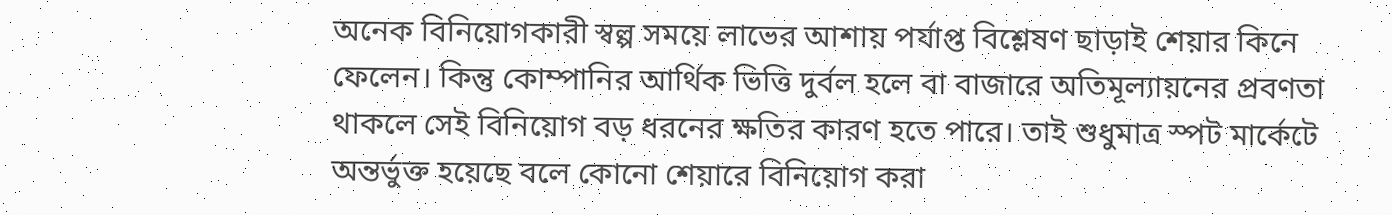অনেক বিনিয়োগকারী স্বল্প সময়ে লাভের আশায় পর্যাপ্ত বিশ্লেষণ ছাড়াই শেয়ার কিনে ফেলেন। কিন্তু কোম্পানির আর্থিক ভিত্তি দুর্বল হলে বা বাজারে অতিমূল্যায়নের প্রবণতা থাকলে সেই বিনিয়োগ বড় ধরনের ক্ষতির কারণ হতে পারে। তাই শুধুমাত্র স্পট মার্কেটে অন্তর্ভুক্ত হয়েছে বলে কোনো শেয়ারে বিনিয়োগ করা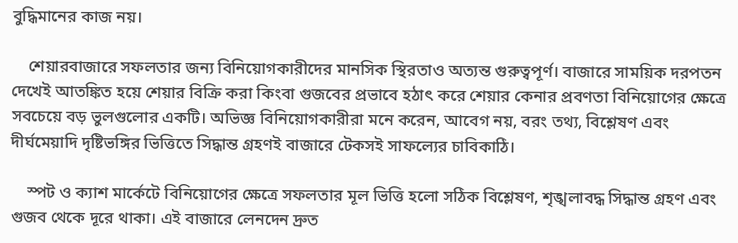বুদ্ধিমানের কাজ নয়।

    শেয়ারবাজারে সফলতার জন্য বিনিয়োগকারীদের মানসিক স্থিরতাও অত্যন্ত গুরুত্বপূর্ণ। বাজারে সাময়িক দরপতন দেখেই আতঙ্কিত হয়ে শেয়ার বিক্রি করা কিংবা গুজবের প্রভাবে হঠাৎ করে শেয়ার কেনার প্রবণতা বিনিয়োগের ক্ষেত্রে সবচেয়ে বড় ভুলগুলোর একটি। অভিজ্ঞ বিনিয়োগকারীরা মনে করেন, আবেগ নয়, বরং তথ্য, বিশ্লেষণ এবং দীর্ঘমেয়াদি দৃষ্টিভঙ্গির ভিত্তিতে সিদ্ধান্ত গ্রহণই বাজারে টেকসই সাফল্যের চাবিকাঠি।

    স্পট ও ক্যাশ মার্কেটে বিনিয়োগের ক্ষেত্রে সফলতার মূল ভিত্তি হলো সঠিক বিশ্লেষণ, শৃঙ্খলাবদ্ধ সিদ্ধান্ত গ্রহণ এবং গুজব থেকে দূরে থাকা। এই বাজারে লেনদেন দ্রুত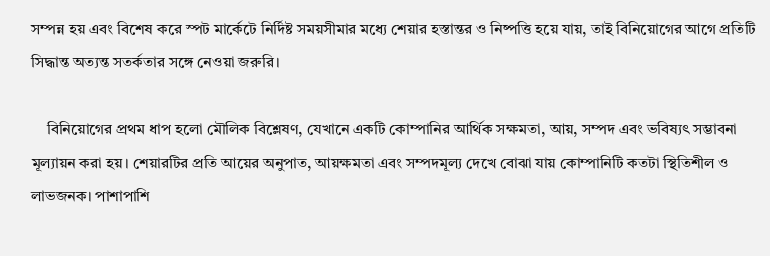সম্পন্ন হয় এবং বিশেষ করে স্পট মার্কেটে নির্দিষ্ট সময়সীমার মধ্যে শেয়ার হস্তান্তর ও নিষ্পত্তি হয়ে যায়, তাই বিনিয়োগের আগে প্রতিটি সিদ্ধান্ত অত্যন্ত সতর্কতার সঙ্গে নেওয়া জরুরি।

    বিনিয়োগের প্রথম ধাপ হলো মৌলিক বিশ্লেষণ, যেখানে একটি কোম্পানির আর্থিক সক্ষমতা, আয়, সম্পদ এবং ভবিষ্যৎ সম্ভাবনা মূল্যায়ন করা হয়। শেয়ারটির প্রতি আয়ের অনুপাত, আয়ক্ষমতা এবং সম্পদমূল্য দেখে বোঝা যায় কোম্পানিটি কতটা স্থিতিশীল ও লাভজনক। পাশাপাশি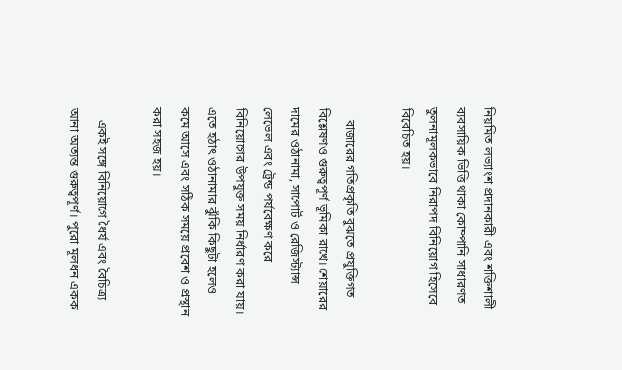নিয়মিত লভ্যাংশ প্রদানকারী এবং শক্তিশালী ব্যবসায়িক ভিত্তি থাকা কোম্পানি সাধারণত তুলনামূলকভাবে নিরাপদ বিনিয়োগ হিসেবে বিবেচিত হয়।

    বাজারের গতিপ্রকৃতি বুঝতে প্রযুক্তিগত বিশ্লেষণও গুরুত্বপূর্ণ ভূমিকা রাখে। শেয়ারের দামের ওঠানামা, সাপোর্ট ও রেজিস্ট্যান্স লেভেল এবং ট্রেন্ড পর্যবেক্ষণ করে বিনিয়োগের উপযুক্ত সময় নির্ধারণ করা যায়। এতে হঠাৎ ওঠানামার ঝুঁকি কিছুটা হলেও কমে আসে এবং সঠিক সময়ে প্রবেশ ও প্রস্থান করা সহজ হয়।

    একই সঙ্গে বিনিয়োগে ধৈর্য এবং বৈচিত্র্য আনা অত্যন্ত গুরুত্বপূর্ণ। পুরো মূলধন একক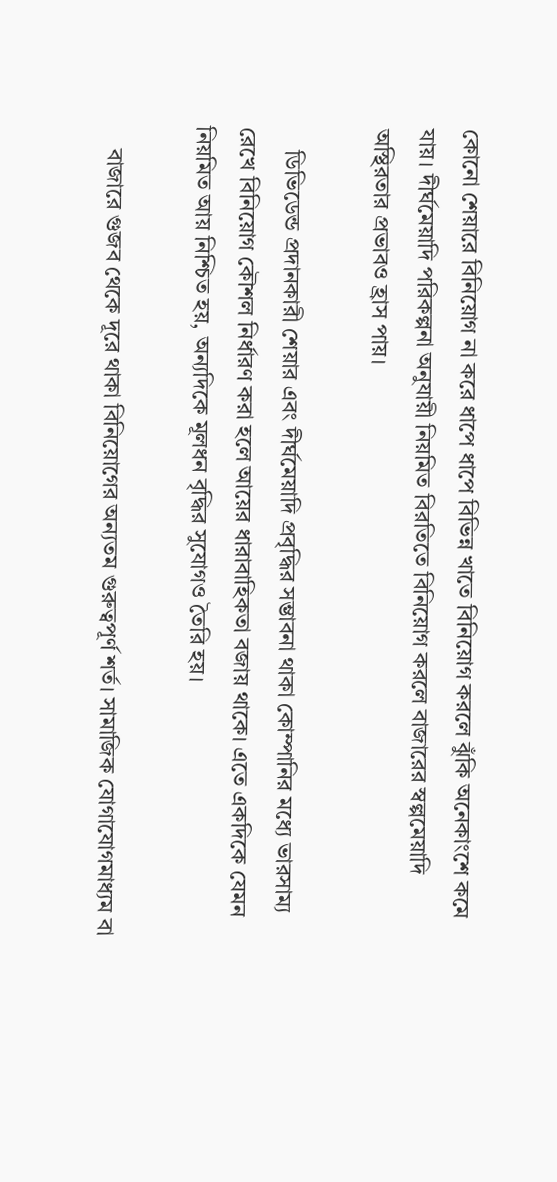কোনো শেয়ারে বিনিয়োগ না করে ধাপে ধাপে বিভিন্ন খাতে বিনিয়োগ করলে ঝুঁকি অনেকাংশে কমে যায়। দীর্ঘমেয়াদি পরিকল্পনা অনুযায়ী নিয়মিত বিরতিতে বিনিয়োগ করলে বাজারের স্বল্পমেয়াদি অস্থিরতার প্রভাবও হ্রাস পায়।

    ডিভিডেন্ড প্রদানকারী শেয়ার এবং দীর্ঘমেয়াদি প্রবৃদ্ধির সম্ভাবনা থাকা কোম্পানির মধ্যে ভারসাম্য রেখে বিনিয়োগ কৌশল নির্ধারণ করা হলে আয়ের ধারাবাহিকতা বজায় থাকে। এতে একদিকে যেমন নিয়মিত আয় নিশ্চিত হয়, অন্যদিকে মূলধন বৃদ্ধির সুযোগও তৈরি হয়।

    বাজারে গুজব থেকে দূরে থাকা বিনিয়োগের অন্যতম গুরুত্বপূর্ণ শর্ত। সামাজিক যোগাযোগমাধ্যম বা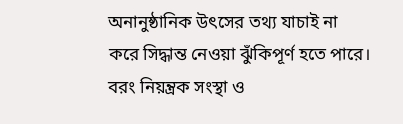অনানুষ্ঠানিক উৎসের তথ্য যাচাই না করে সিদ্ধান্ত নেওয়া ঝুঁকিপূর্ণ হতে পারে। বরং নিয়ন্ত্রক সংস্থা ও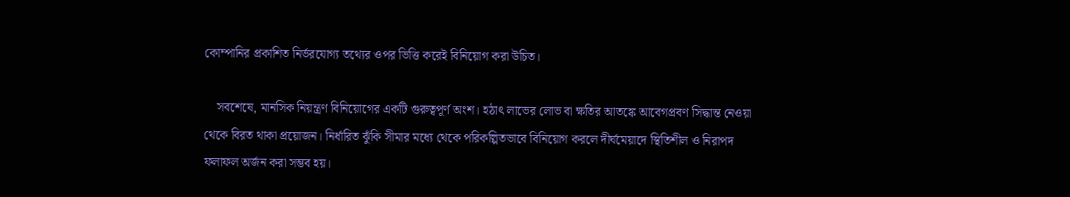কোম্পানির প্রকাশিত নির্ভরযোগ্য তথ্যের ওপর ভিত্তি করেই বিনিয়োগ করা উচিত।

    সবশেষে, মানসিক নিয়ন্ত্রণ বিনিয়োগের একটি গুরুত্বপূর্ণ অংশ। হঠাৎ লাভের লোভ বা ক্ষতির আতঙ্কে আবেগপ্রবণ সিদ্ধান্ত নেওয়া থেকে বিরত থাকা প্রয়োজন। নির্ধারিত ঝুঁকি সীমার মধ্যে থেকে পরিকল্পিতভাবে বিনিয়োগ করলে দীর্ঘমেয়াদে স্থিতিশীল ও নিরাপদ ফলাফল অর্জন করা সম্ভব হয়।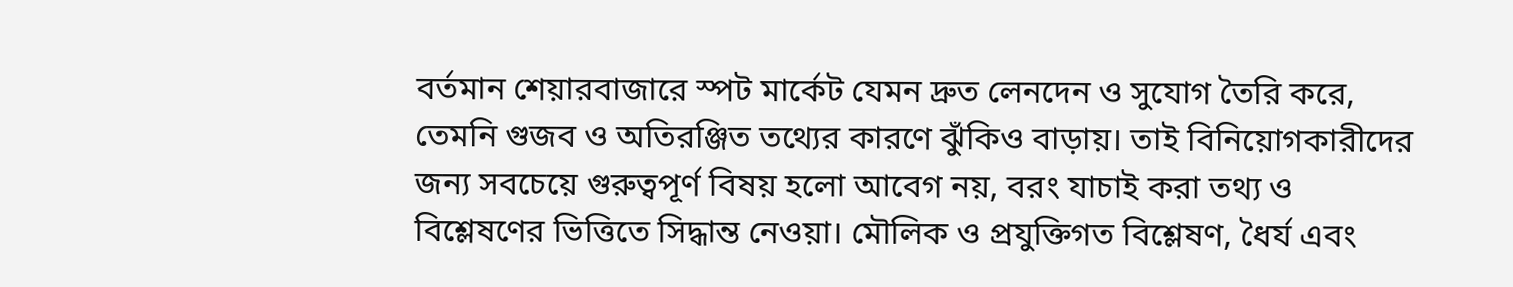বর্তমান শেয়ারবাজারে স্পট মার্কেট যেমন দ্রুত লেনদেন ও সুযোগ তৈরি করে, তেমনি গুজব ও অতিরঞ্জিত তথ্যের কারণে ঝুঁকিও বাড়ায়। তাই বিনিয়োগকারীদের জন্য সবচেয়ে গুরুত্বপূর্ণ বিষয় হলো আবেগ নয়, বরং যাচাই করা তথ্য ও বিশ্লেষণের ভিত্তিতে সিদ্ধান্ত নেওয়া। মৌলিক ও প্রযুক্তিগত বিশ্লেষণ, ধৈর্য এবং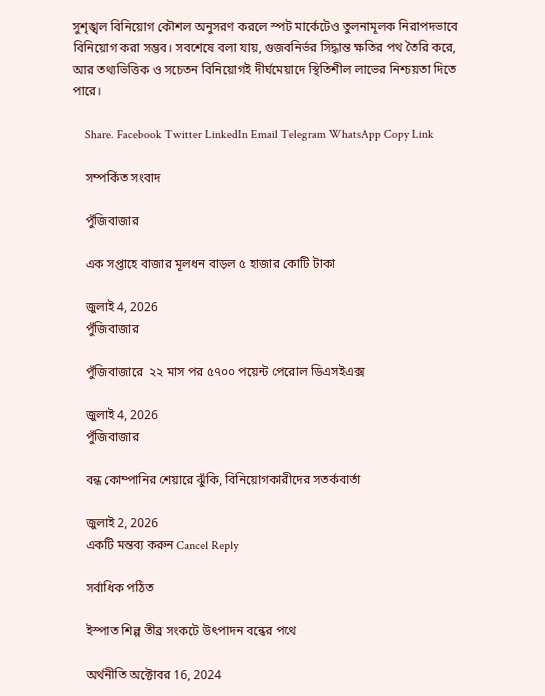সুশৃঙ্খল বিনিয়োগ কৌশল অনুসরণ করলে স্পট মার্কেটেও তুলনামূলক নিরাপদভাবে বিনিয়োগ করা সম্ভব। সবশেষে বলা যায়, গুজবনির্ভর সিদ্ধান্ত ক্ষতির পথ তৈরি করে, আর তথ্যভিত্তিক ও সচেতন বিনিয়োগই দীর্ঘমেয়াদে স্থিতিশীল লাভের নিশ্চয়তা দিতে পারে।

    Share. Facebook Twitter LinkedIn Email Telegram WhatsApp Copy Link

    সম্পর্কিত সংবাদ

    পুঁজিবাজার

    এক সপ্তাহে বাজার মূলধন বাড়ল ৫ হাজার কোটি টাকা

    জুলাই 4, 2026
    পুঁজিবাজার

    পুঁজিবাজারে  ২২ মাস পর ৫৭০০ পয়েন্ট পেরোল ডিএসইএক্স

    জুলাই 4, 2026
    পুঁজিবাজার

    বন্ধ কোম্পানির শেয়ারে ঝুঁকি, বিনিয়োগকারীদের সতর্কবার্তা

    জুলাই 2, 2026
    একটি মন্তব্য করুন Cancel Reply

    সর্বাধিক পঠিত

    ইস্পাত শিল্প তীব্র সংকটে উৎপাদন বন্ধের পথে

    অর্থনীতি অক্টোবর 16, 2024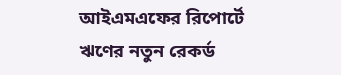আইএমএফের রিপোর্টে ঋণের নতুন রেকর্ড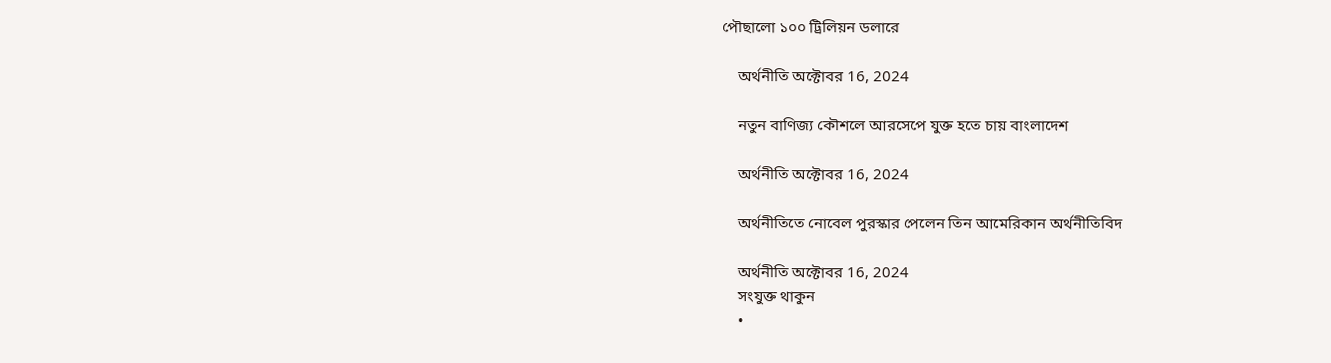পৌছালো ১০০ ট্রিলিয়ন ডলারে

    অর্থনীতি অক্টোবর 16, 2024

    নতুন বাণিজ্য কৌশলে আরসেপে যুক্ত হতে চায় বাংলাদেশ

    অর্থনীতি অক্টোবর 16, 2024

    অর্থনীতিতে নোবেল পুরস্কার পেলেন তিন আমেরিকান অর্থনীতিবিদ

    অর্থনীতি অক্টোবর 16, 2024
    সংযুক্ত থাকুন
    •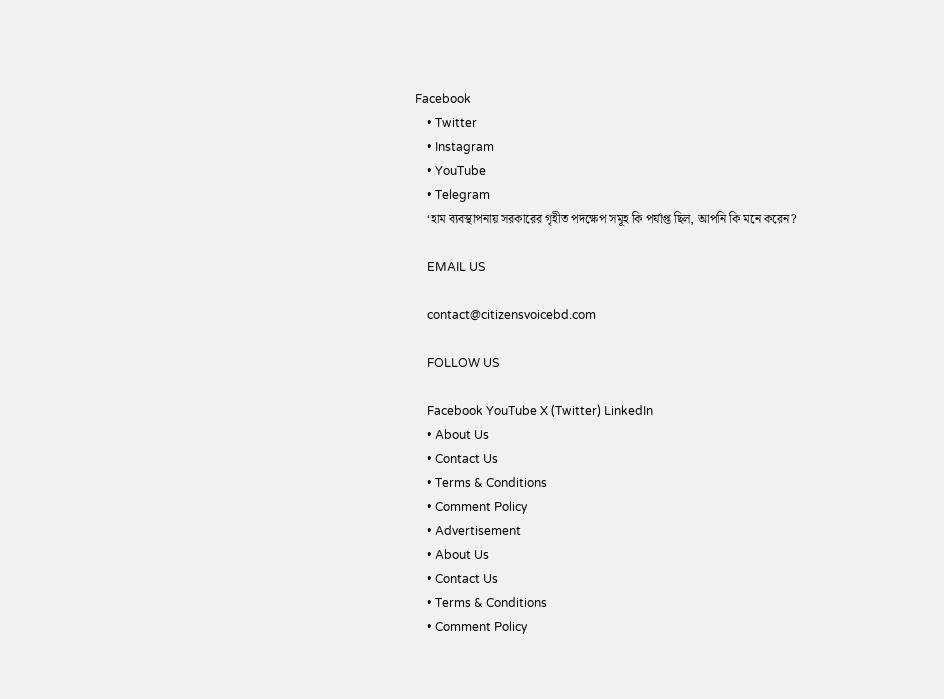Facebook
    • Twitter
    • Instagram
    • YouTube
    • Telegram
    ‘হাম ব্যবস্থাপনায় সরকারের গৃহীত পদক্ষেপ সমূহ কি পর্যাপ্ত ছিল, আপনি কি মনে করেন?

    EMAIL US

    contact@citizensvoicebd.com

    FOLLOW US

    Facebook YouTube X (Twitter) LinkedIn
    • About Us
    • Contact Us
    • Terms & Conditions
    • Comment Policy
    • Advertisement
    • About Us
    • Contact Us
    • Terms & Conditions
    • Comment Policy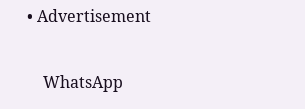• Advertisement

    WhatsApp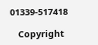01339-517418

    Copyright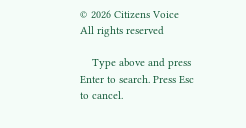© 2026 Citizens Voice All rights reserved

    Type above and press Enter to search. Press Esc to cancel.